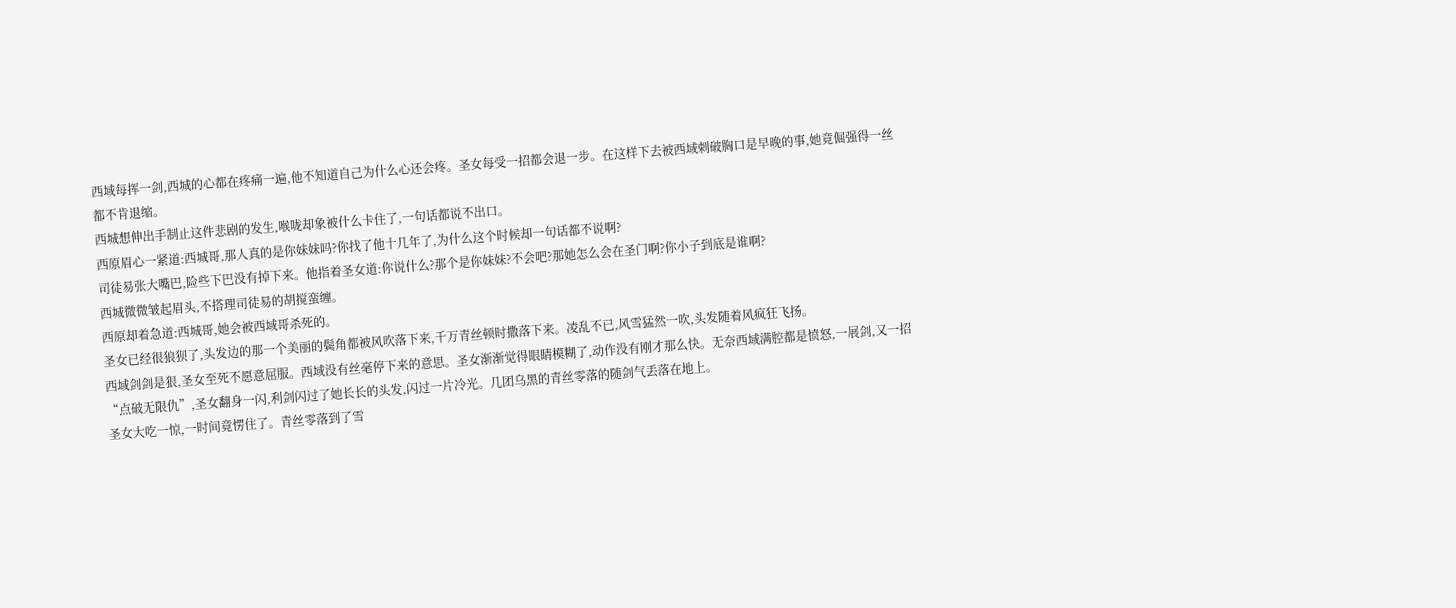西域每挥一剑,西城的心都在疼痛一遍,他不知道自己为什么心还会疼。圣女每受一招都会退一步。在这样下去被西域刺破胸口是早晚的事,她竟倔强得一丝都不肯退缩。
西城想伸出手制止这件悲剧的发生,喉咙却象被什么卡住了,一句话都说不出口。
西原眉心一紧道:西城哥,那人真的是你妹妹吗?你找了他十几年了,为什么这个时候却一句话都不说啊?
司徒易张大嘴巴,险些下巴没有掉下来。他指着圣女道:你说什么?那个是你妹妹?不会吧?那她怎么会在圣门啊?你小子到底是谁啊?
西城微微皱起眉头,不搭理司徒易的胡搅蛮缠。
西原却着急道:西城哥,她会被西域哥杀死的。
圣女已经很狼狈了,头发边的那一个美丽的鬓角都被风吹落下来,千万青丝顿时撒落下来。凌乱不已,风雪猛然一吹,头发随着风疯狂飞扬。
西域剑剑是狠,圣女至死不愿意屈服。西域没有丝毫停下来的意思。圣女渐渐觉得眼睛模糊了,动作没有刚才那么快。无奈西域满腔都是愤怒,一展剑,又一招“点破无限仇”,圣女翻身一闪,利剑闪过了她长长的头发,闪过一片冷光。几团乌黑的青丝零落的随剑气丢落在地上。
圣女大吃一惊,一时间竟愣住了。青丝零落到了雪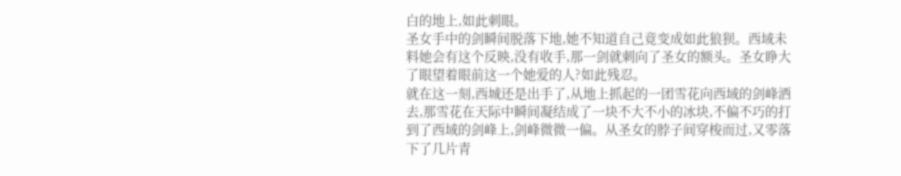白的地上,如此刺眼。
圣女手中的剑瞬间脱落下地,她不知道自己竟变成如此狼狈。西域未料她会有这个反映,没有收手,那一剑就刺向了圣女的额头。圣女睁大了眼望着眼前这一个她爱的人?如此残忍。
就在这一刻,西城还是出手了,从地上抓起的一团雪花向西域的剑峰洒去,那雪花在天际中瞬间凝结成了一块不大不小的冰块,不偏不巧的打到了西域的剑峰上,剑峰微微一偏。从圣女的脖子间穿梭而过,又零落下了几片青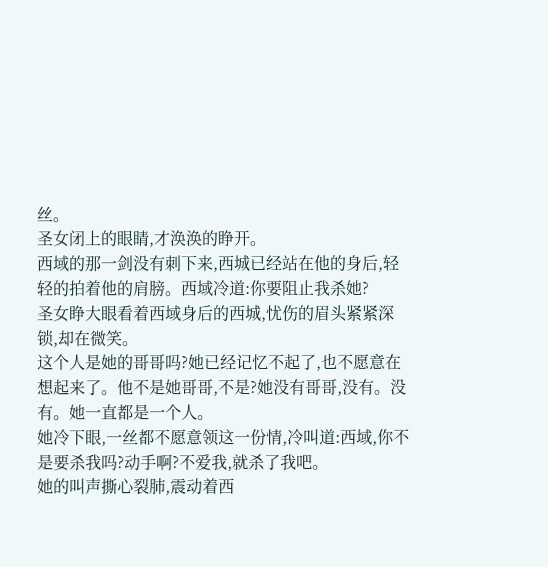丝。
圣女闭上的眼睛,才涣涣的睁开。
西域的那一剑没有刺下来,西城已经站在他的身后,轻轻的拍着他的肩膀。西域冷道:你要阻止我杀她?
圣女睁大眼看着西域身后的西城,忧伤的眉头紧紧深锁,却在微笑。
这个人是她的哥哥吗?她已经记忆不起了,也不愿意在想起来了。他不是她哥哥,不是?她没有哥哥,没有。没有。她一直都是一个人。
她冷下眼,一丝都不愿意领这一份情,冷叫道:西域,你不是要杀我吗?动手啊?不爱我,就杀了我吧。
她的叫声撕心裂肺,震动着西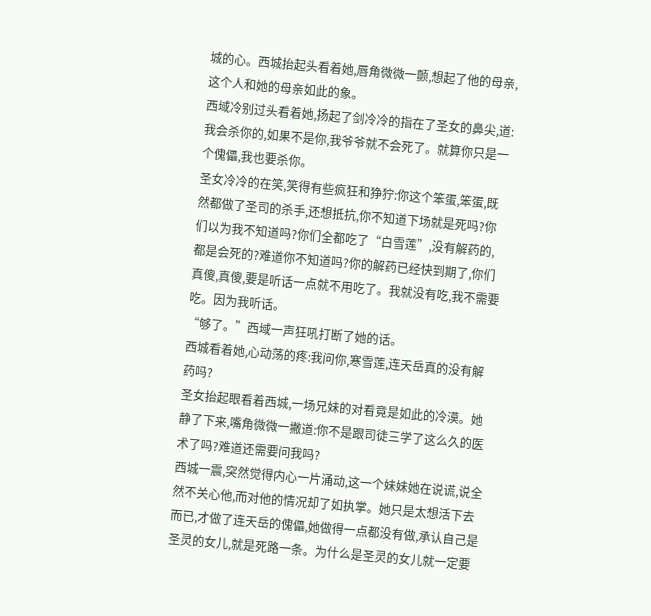城的心。西城抬起头看着她,唇角微微一颤,想起了他的母亲,这个人和她的母亲如此的象。
西域冷别过头看着她,扬起了剑冷冷的指在了圣女的鼻尖,道:我会杀你的,如果不是你,我爷爷就不会死了。就算你只是一个傀儡,我也要杀你。
圣女冷冷的在笑,笑得有些疯狂和狰狞:你这个笨蛋,笨蛋,既然都做了圣司的杀手,还想抵抗,你不知道下场就是死吗?你们以为我不知道吗?你们全都吃了“白雪莲”,没有解药的,都是会死的?难道你不知道吗?你的解药已经快到期了,你们真傻,真傻,要是听话一点就不用吃了。我就没有吃,我不需要吃。因为我听话。
“够了。”西域一声狂吼打断了她的话。
西城看着她,心动荡的疼:我问你,寒雪莲,连天岳真的没有解药吗?
圣女抬起眼看着西城,一场兄妹的对看竟是如此的冷漠。她静了下来,嘴角微微一撇道:你不是跟司徒三学了这么久的医术了吗?难道还需要问我吗?
西城一震,突然觉得内心一片涌动,这一个妹妹她在说谎,说全然不关心他,而对他的情况却了如执掌。她只是太想活下去而已,才做了连天岳的傀儡,她做得一点都没有做,承认自己是圣灵的女儿,就是死路一条。为什么是圣灵的女儿就一定要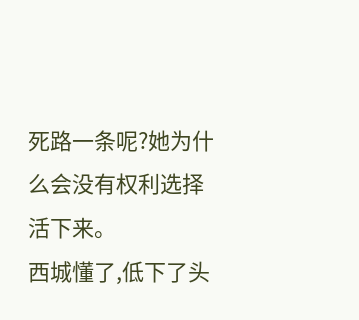死路一条呢?她为什么会没有权利选择活下来。
西城懂了,低下了头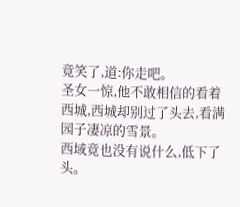竟笑了,道:你走吧。
圣女一惊,他不敢相信的看着西城,西城却别过了头去,看满园子凄凉的雪景。
西域竟也没有说什么,低下了头。